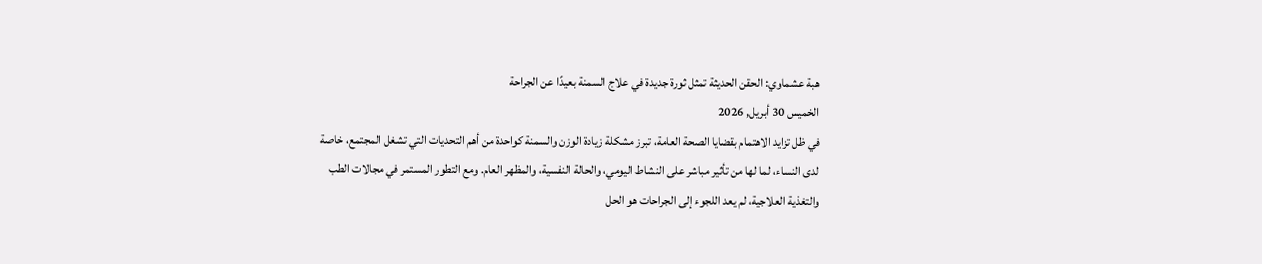هبة عشماوي: الحقن الحديثة تمثل ثورة جديدة في علاج السمنة بعيدًا عن الجراحة
الخميس 30 أبريل, 2026
في ظل تزايد الاهتمام بقضايا الصحة العامة، تبرز مشكلة زيادة الوزن والسمنة كواحدة من أهم التحديات التي تشغل المجتمع، خاصة لدى النساء، لما لها من تأثير مباشر على النشاط اليومي، والحالة النفسية، والمظهر العام. ومع التطور المستمر في مجالات الطب والتغذية العلاجية، لم يعد اللجوء إلى الجراحات هو الحل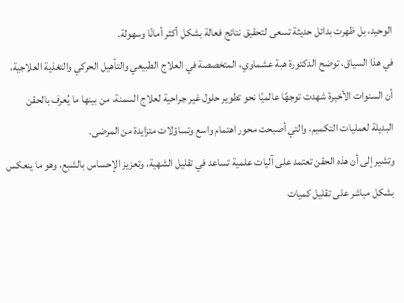الوحيد، بل ظهرت بدائل حديثة تسعى لتحقيق نتائج فعالة بشكل أكثر أمانًا وسهولة.
في هذا السياق، توضح الدكتورة هبة عشماوي، المتخصصة في العلاج الطبيعي والتأهيل الحركي والتغذية العلاجية، أن السنوات الأخيرة شهدت توجهًا عالميًا نحو تطوير حلول غير جراحية لعلاج السمنة، من بينها ما يُعرف بالحقن البديلة لعمليات التكميم، والتي أصبحت محور اهتمام واسع وتساؤلات متزايدة من المرضى.
وتشير إلى أن هذه الحقن تعتمد على آليات علمية تساعد في تقليل الشهية، وتعزيز الإحساس بالشبع، وهو ما ينعكس بشكل مباشر على تقليل كميات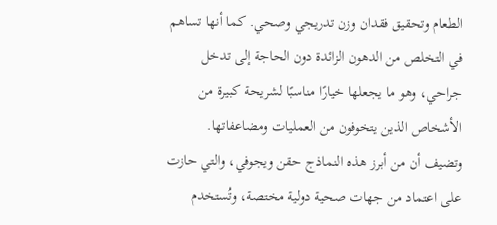الطعام وتحقيق فقدان وزن تدريجي وصحي. كما أنها تساهم في التخلص من الدهون الزائدة دون الحاجة إلى تدخل جراحي، وهو ما يجعلها خيارًا مناسبًا لشريحة كبيرة من الأشخاص الذين يتخوفون من العمليات ومضاعفاتها.
وتضيف أن من أبرز هذه النماذج حقن ويجوفي، والتي حازت على اعتماد من جهات صحية دولية مختصة، وتُستخدم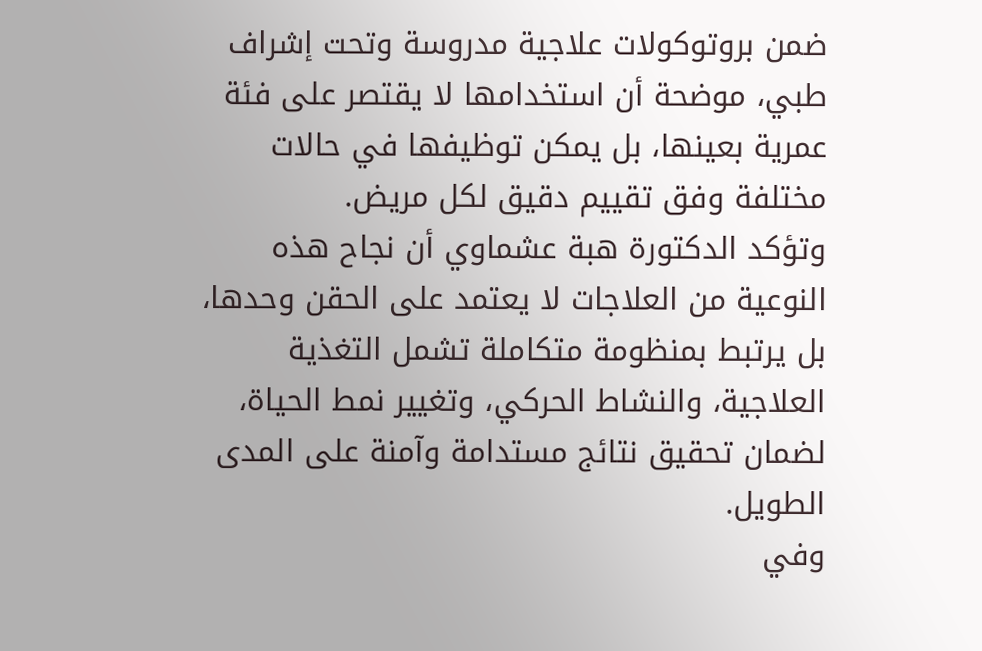ضمن بروتوكولات علاجية مدروسة وتحت إشراف طبي، موضحة أن استخدامها لا يقتصر على فئة عمرية بعينها، بل يمكن توظيفها في حالات مختلفة وفق تقييم دقيق لكل مريض.
وتؤكد الدكتورة هبة عشماوي أن نجاح هذه النوعية من العلاجات لا يعتمد على الحقن وحدها، بل يرتبط بمنظومة متكاملة تشمل التغذية العلاجية، والنشاط الحركي، وتغيير نمط الحياة، لضمان تحقيق نتائج مستدامة وآمنة على المدى الطويل.
وفي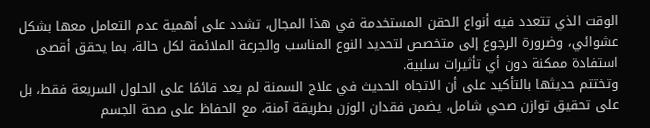الوقت الذي تتعدد فيه أنواع الحقن المستخدمة في هذا المجال، تشدد على أهمية عدم التعامل معها بشكل عشوائي، وضرورة الرجوع إلى متخصص لتحديد النوع المناسب والجرعة الملائمة لكل حالة، بما يحقق أقصى استفادة ممكنة دون أي تأثيرات سلبية.
وتختتم حديثها بالتأكيد على أن الاتجاه الحديث في علاج السمنة لم يعد قائمًا على الحلول السريعة فقط، بل على تحقيق توازن صحي شامل، يضمن فقدان الوزن بطريقة آمنة، مع الحفاظ على صحة الجسم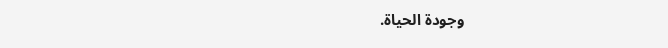وجودة الحياة.